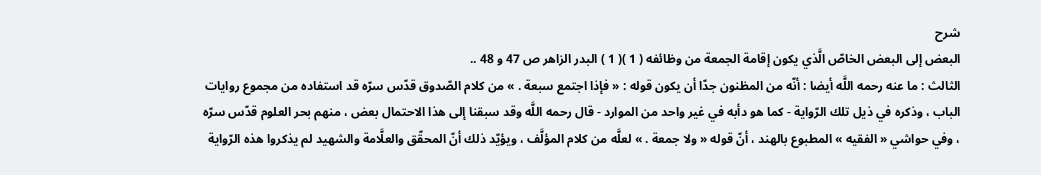شرح
البعض إلى البعض الخاصّ الَّذي يكون إقامة الجمعة من وظائفه ( 1 )( 1 ) البدر الزاهر ص 47 و 48 ..
الثالث : ما عنه رحمه اللَّه أيضا : أنّه من المظنون جدّا أن يكون قوله : « فإذا اجتمع سبعة . » من كلام الصّدوق قدّس سرّه قد استفاده من مجموع روايات الباب ، وذكره في ذيل تلك الرّواية - كما هو دأبه في غير واحد من الموارد - قال رحمه اللَّه وقد سبقنا إلى هذا الاحتمال بعض ، منهم بحر العلوم قدّس سرّه ، وفي حواشي « الفقيه » المطبوع بالهند ، أنّ قوله « ولا جمعة . » لعلَّه من كلام المؤلَّف ، ويؤيّد ذلك أنّ المحقّق والعلَّامة والشهيد لم يذكروا هذه الرّواية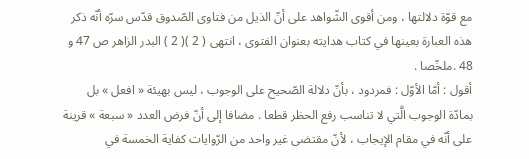مع قوّة دلالتها ، ومن أقوى الشّواهد على أنّ الذيل من فتاوى الصّدوق قدّس سرّه أنّه ذكر هذه العبارة بعينها في كتاب هدايته بعنوان الفتوى ، انتهى ( 2 )( 2 ) البدر الزاهر ص 47 و 48 .ملخّصا .
أقول : أمّا الأوّل : فمردود ، بأنّ دلالة الصّحيح على الوجوب ، ليس بهيئة « افعل » بل بمادّة الوجوب الَّتي لا تناسب رفع الحظر قطعا . مضافا إلى أنّ فرض العدد « سبعة » قرينة على أنّه في مقام الإيجاب ، لأنّ مقتضى غير واحد من الرّوايات كفاية الخمسة في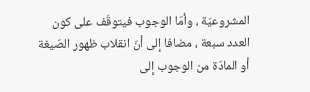المشروعيّة ، وأمّا الوجوب فيتوقّف على كون العدد سبعة ، مضافا إلى أنّ انقلاب ظهور الصّيغة أو المادّة من الوجوب إلى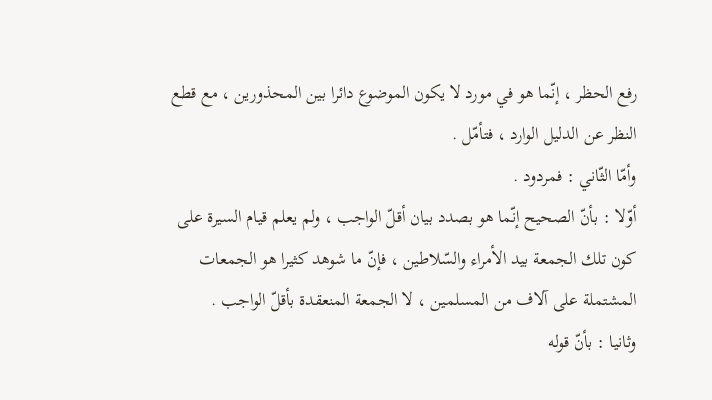رفع الحظر ، إنّما هو في مورد لا يكون الموضوع دائرا بين المحذورين ، مع قطع النظر عن الدليل الوارد ، فتأمّل .
وأمّا الثّاني : فمردود .
أوّلا : بأنّ الصحيح إنّما هو بصدد بيان أقلّ الواجب ، ولم يعلم قيام السيرة على كون تلك الجمعة بيد الأمراء والسّلاطين ، فإنّ ما شوهد كثيرا هو الجمعات المشتملة على آلاف من المسلمين ، لا الجمعة المنعقدة بأقلّ الواجب .
وثانيا : بأنّ قوله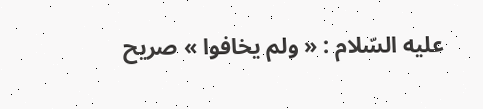عليه السّلام : « ولم يخافوا » صريح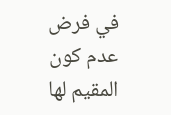في فرض عدم كون المقيم لها